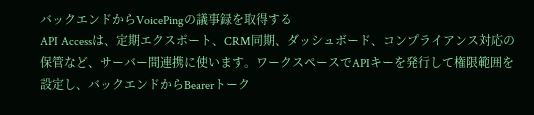バックエンドからVoicePingの議事録を取得する
API Accessは、定期エクスポート、CRM同期、ダッシュボード、コンプライアンス対応の保管など、サーバー間連携に使います。ワークスペースでAPIキーを発行して権限範囲を設定し、バックエンドからBearerトーク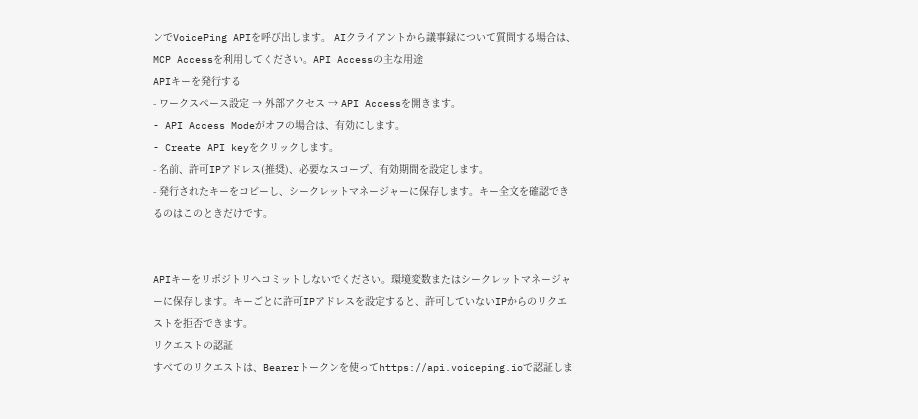ンでVoicePing APIを呼び出します。 AIクライアントから議事録について質問する場合は、MCP Accessを利用してください。API Accessの主な用途
APIキーを発行する
- ワークスペース設定 → 外部アクセス → API Accessを開きます。
- API Access Modeがオフの場合は、有効にします。
- Create API keyをクリックします。
- 名前、許可IPアドレス(推奨)、必要なスコープ、有効期間を設定します。
- 発行されたキーをコピーし、シークレットマネージャーに保存します。キー全文を確認できるのはこのときだけです。


APIキーをリポジトリへコミットしないでください。環境変数またはシークレットマネージャーに保存します。キーごとに許可IPアドレスを設定すると、許可していないIPからのリクエストを拒否できます。
リクエストの認証
すべてのリクエストは、Bearerトークンを使ってhttps://api.voiceping.ioで認証しま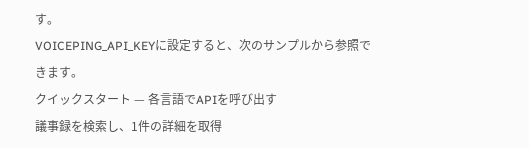す。
VOICEPING_API_KEYに設定すると、次のサンプルから参照できます。
クイックスタート — 各言語でAPIを呼び出す
議事録を検索し、1件の詳細を取得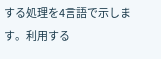する処理を4言語で示します。利用する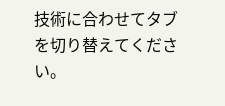技術に合わせてタブを切り替えてください。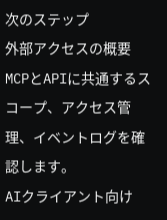次のステップ
外部アクセスの概要
MCPとAPIに共通するスコープ、アクセス管理、イベントログを確認します。
AIクライアント向け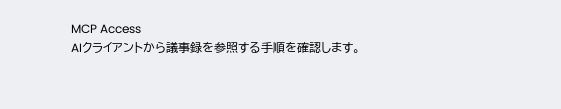MCP Access
AIクライアントから議事録を参照する手順を確認します。